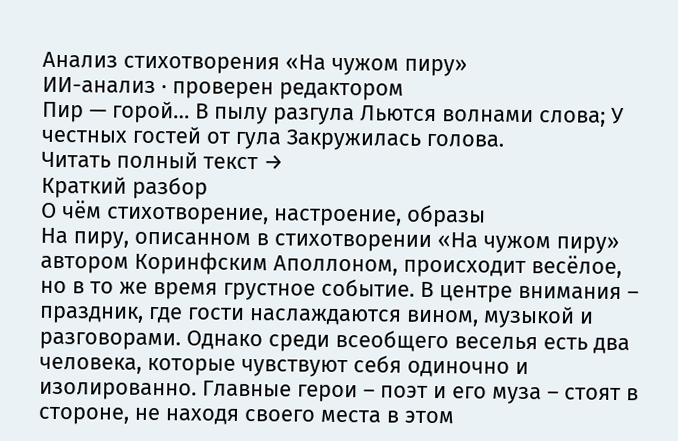Анализ стихотворения «На чужом пиру»
ИИ-анализ · проверен редактором
Пир — горой… В пылу разгула Льются волнами слова; У честных гостей от гула Закружилась голова.
Читать полный текст →
Краткий разбор
О чём стихотворение, настроение, образы
На пиру, описанном в стихотворении «На чужом пиру» автором Коринфским Аполлоном, происходит весёлое, но в то же время грустное событие. В центре внимания – праздник, где гости наслаждаются вином, музыкой и разговорами. Однако среди всеобщего веселья есть два человека, которые чувствуют себя одиночно и изолированно. Главные герои – поэт и его муза – стоят в стороне, не находя своего места в этом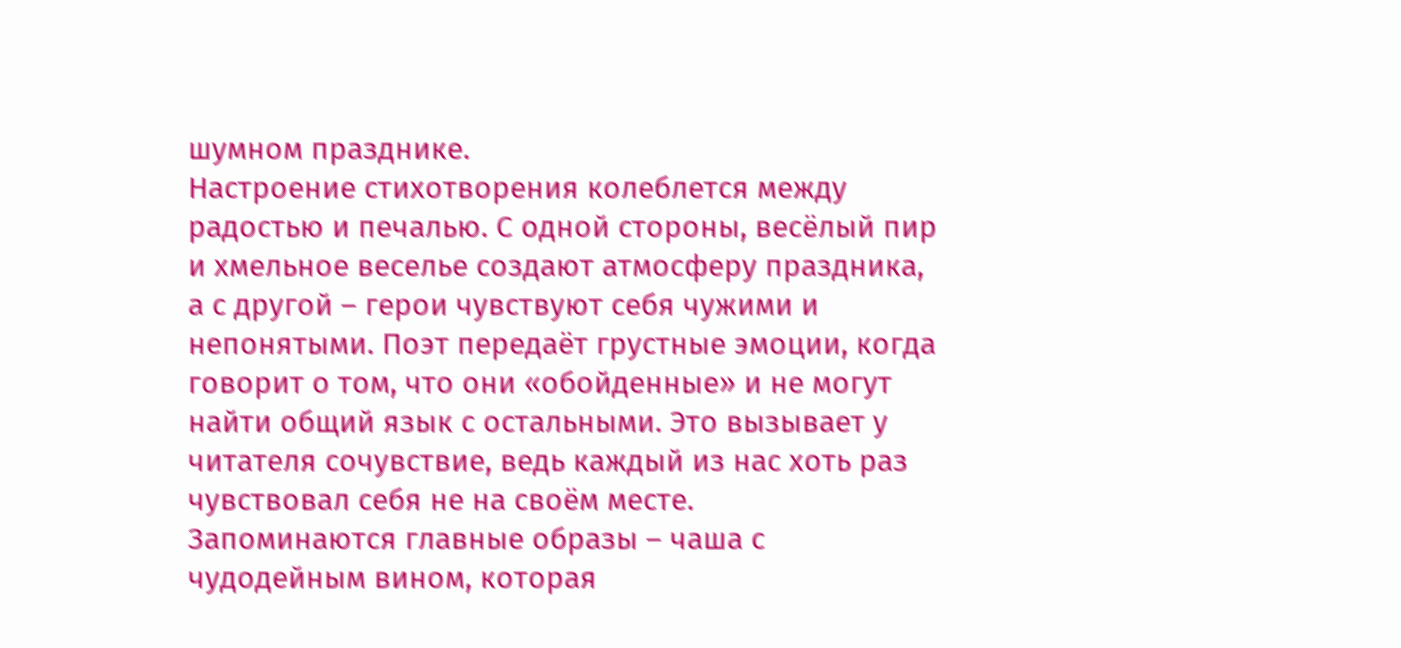шумном празднике.
Настроение стихотворения колеблется между радостью и печалью. С одной стороны, весёлый пир и хмельное веселье создают атмосферу праздника, а с другой – герои чувствуют себя чужими и непонятыми. Поэт передаёт грустные эмоции, когда говорит о том, что они «обойденные» и не могут найти общий язык с остальными. Это вызывает у читателя сочувствие, ведь каждый из нас хоть раз чувствовал себя не на своём месте.
Запоминаются главные образы – чаша с чудодейным вином, которая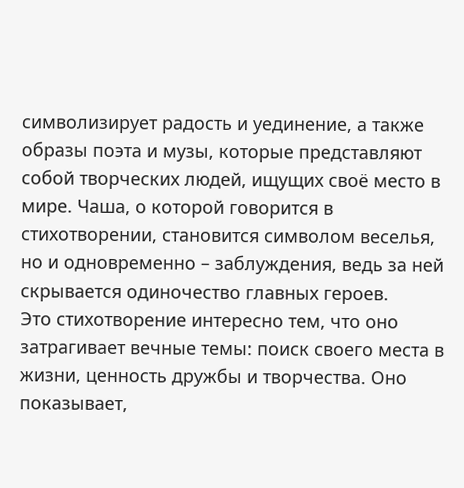символизирует радость и уединение, а также образы поэта и музы, которые представляют собой творческих людей, ищущих своё место в мире. Чаша, о которой говорится в стихотворении, становится символом веселья, но и одновременно – заблуждения, ведь за ней скрывается одиночество главных героев.
Это стихотворение интересно тем, что оно затрагивает вечные темы: поиск своего места в жизни, ценность дружбы и творчества. Оно показывает,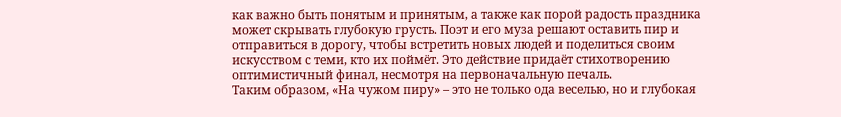как важно быть понятым и принятым, а также как порой радость праздника может скрывать глубокую грусть. Поэт и его муза решают оставить пир и отправиться в дорогу, чтобы встретить новых людей и поделиться своим искусством с теми, кто их поймёт. Это действие придаёт стихотворению оптимистичный финал, несмотря на первоначальную печаль.
Таким образом, «На чужом пиру» – это не только ода веселью, но и глубокая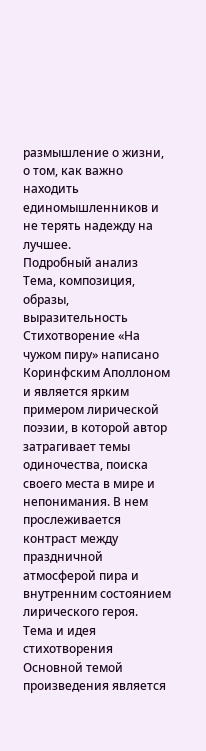размышление о жизни, о том, как важно находить единомышленников и не терять надежду на лучшее.
Подробный анализ
Тема, композиция, образы, выразительность
Стихотворение «На чужом пиру» написано Коринфским Аполлоном и является ярким примером лирической поэзии, в которой автор затрагивает темы одиночества, поиска своего места в мире и непонимания. В нем прослеживается контраст между праздничной атмосферой пира и внутренним состоянием лирического героя.
Тема и идея стихотворения
Основной темой произведения является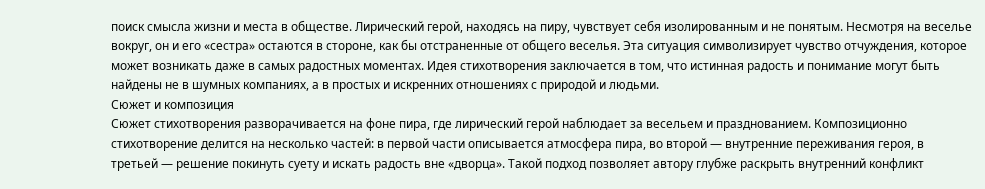поиск смысла жизни и места в обществе. Лирический герой, находясь на пиру, чувствует себя изолированным и не понятым. Несмотря на веселье вокруг, он и его «сестра» остаются в стороне, как бы отстраненные от общего веселья. Эта ситуация символизирует чувство отчуждения, которое может возникать даже в самых радостных моментах. Идея стихотворения заключается в том, что истинная радость и понимание могут быть найдены не в шумных компаниях, а в простых и искренних отношениях с природой и людьми.
Сюжет и композиция
Сюжет стихотворения разворачивается на фоне пира, где лирический герой наблюдает за весельем и празднованием. Композиционно стихотворение делится на несколько частей: в первой части описывается атмосфера пира, во второй — внутренние переживания героя, в третьей — решение покинуть суету и искать радость вне «дворца». Такой подход позволяет автору глубже раскрыть внутренний конфликт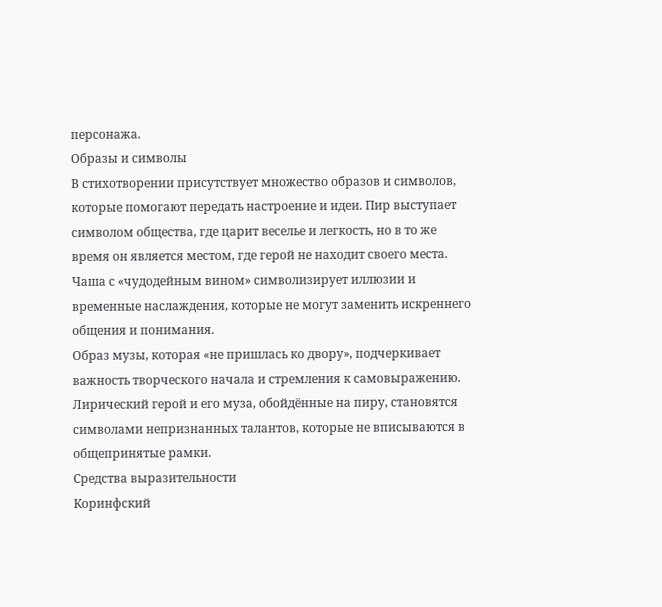персонажа.
Образы и символы
В стихотворении присутствует множество образов и символов, которые помогают передать настроение и идеи. Пир выступает символом общества, где царит веселье и легкость, но в то же время он является местом, где герой не находит своего места. Чаша с «чудодейным вином» символизирует иллюзии и временные наслаждения, которые не могут заменить искреннего общения и понимания.
Образ музы, которая «не пришлась ко двору», подчеркивает важность творческого начала и стремления к самовыражению. Лирический герой и его муза, обойдённые на пиру, становятся символами непризнанных талантов, которые не вписываются в общепринятые рамки.
Средства выразительности
Коринфский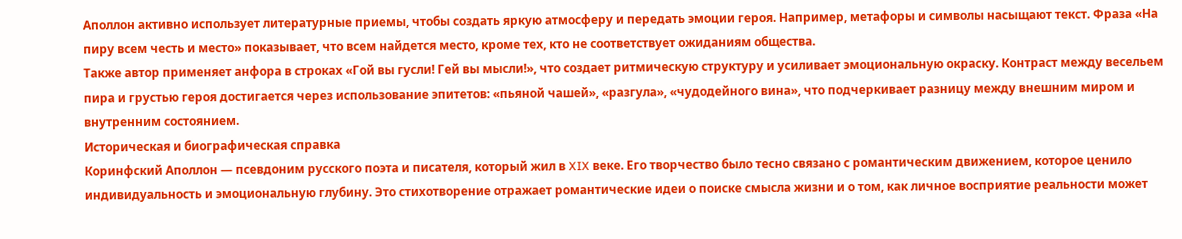Аполлон активно использует литературные приемы, чтобы создать яркую атмосферу и передать эмоции героя. Например, метафоры и символы насыщают текст. Фраза «На пиру всем честь и место» показывает, что всем найдется место, кроме тех, кто не соответствует ожиданиям общества.
Также автор применяет анфора в строках «Гой вы гусли! Гей вы мысли!», что создает ритмическую структуру и усиливает эмоциональную окраску. Контраст между весельем пира и грустью героя достигается через использование эпитетов: «пьяной чашей», «разгула», «чудодейного вина», что подчеркивает разницу между внешним миром и внутренним состоянием.
Историческая и биографическая справка
Коринфский Аполлон — псевдоним русского поэта и писателя, который жил в XIX веке. Его творчество было тесно связано с романтическим движением, которое ценило индивидуальность и эмоциональную глубину. Это стихотворение отражает романтические идеи о поиске смысла жизни и о том, как личное восприятие реальности может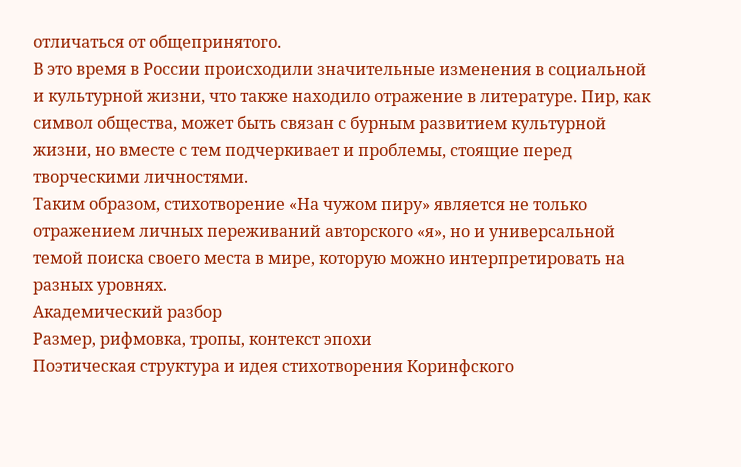отличаться от общепринятого.
В это время в России происходили значительные изменения в социальной и культурной жизни, что также находило отражение в литературе. Пир, как символ общества, может быть связан с бурным развитием культурной жизни, но вместе с тем подчеркивает и проблемы, стоящие перед творческими личностями.
Таким образом, стихотворение «На чужом пиру» является не только отражением личных переживаний авторского «я», но и универсальной темой поиска своего места в мире, которую можно интерпретировать на разных уровнях.
Академический разбор
Размер, рифмовка, тропы, контекст эпохи
Поэтическая структура и идея стихотворения Коринфского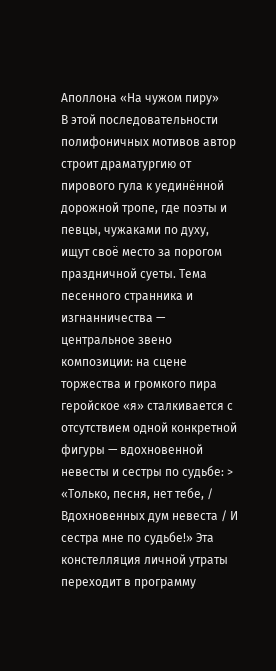Аполлона «На чужом пиру»
В этой последовательности полифоничных мотивов автор строит драматургию от пирового гула к уединённой дорожной тропе, где поэты и певцы, чужаками по духу, ищут своё место за порогом праздничной суеты. Тема песенного странника и изгнанничества — центральное звено композиции: на сцене торжества и громкого пира геройское «я» сталкивается с отсутствием одной конкретной фигуры — вдохновенной невесты и сестры по судьбе: > «Только, песня, нет тебе, / Вдохновенных дум невеста / И сестра мне по судьбе!» Эта констелляция личной утраты переходит в программу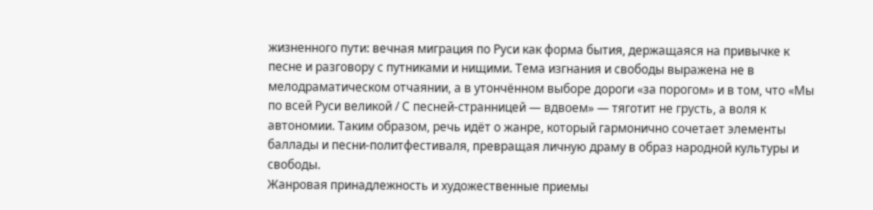жизненного пути: вечная миграция по Руси как форма бытия, держащаяся на привычке к песне и разговору с путниками и нищими. Тема изгнания и свободы выражена не в мелодраматическом отчаянии, а в утончённом выборе дороги «за порогом» и в том, что «Мы по всей Руси великой / С песней-странницей — вдвоем» — тяготит не грусть, а воля к автономии. Таким образом, речь идёт о жанре, который гармонично сочетает элементы баллады и песни-политфестиваля, превращая личную драму в образ народной культуры и свободы.
Жанровая принадлежность и художественные приемы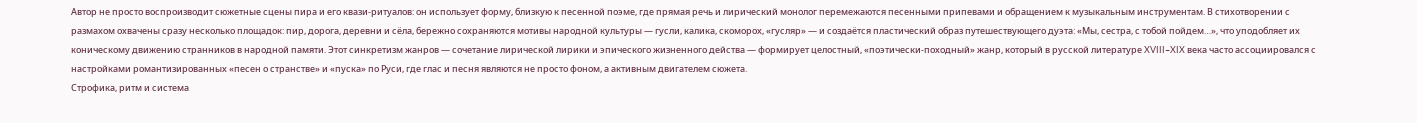Автор не просто воспроизводит сюжетные сцены пира и его квази-ритуалов: он использует форму, близкую к песенной поэме, где прямая речь и лирический монолог перемежаются песенными припевами и обращением к музыкальным инструментам. В стихотворении с размахом охвачены сразу несколько площадок: пир, дорога, деревни и сёла, бережно сохраняются мотивы народной культуры — гусли, калика, скоморох, «гусляр» — и создаётся пластический образ путешествующего дуэта: «Мы, сестра, с тобой пойдем…», что уподобляет их коническому движению странников в народной памяти. Этот синкретизм жанров — сочетание лирической лирики и эпического жизненного действа — формирует целостный, «поэтически-походный» жанр, который в русской литературе XVIII–XIX века часто ассоциировался с настройками романтизированных «песен о странстве» и «пуска» по Руси, где глас и песня являются не просто фоном, а активным двигателем сюжета.
Строфика, ритм и система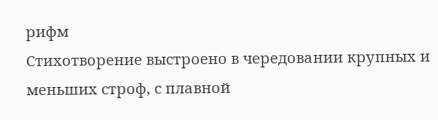рифм
Стихотворение выстроено в чередовании крупных и меньших строф, с плавной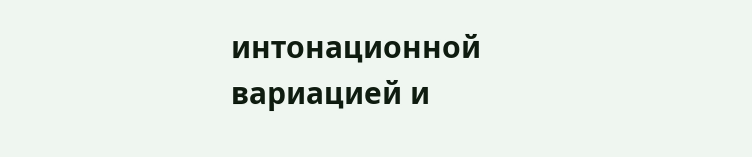интонационной вариацией и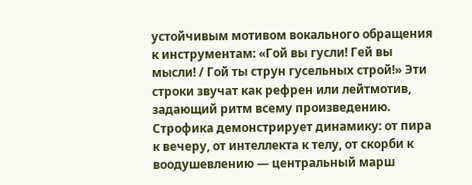устойчивым мотивом вокального обращения к инструментам: «Гой вы гусли! Гей вы мысли! / Гой ты струн гусельных строй!» Эти строки звучат как рефрен или лейтмотив, задающий ритм всему произведению. Строфика демонстрирует динамику: от пира к вечеру, от интеллекта к телу, от скорби к воодушевлению — центральный марш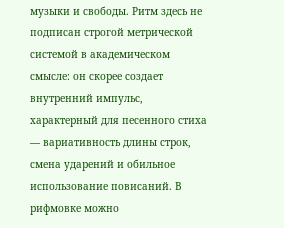музыки и свободы. Ритм здесь не подписан строгой метрической системой в академическом смысле: он скорее создает внутренний импульс, характерный для песенного стиха — вариативность длины строк, смена ударений и обильное использование повисаний. В рифмовке можно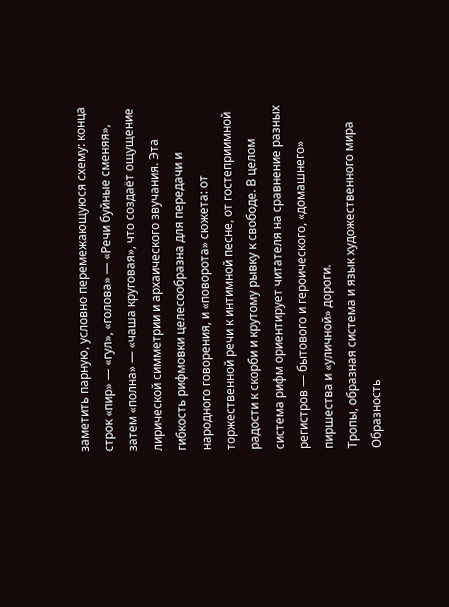заметить парную, условно перемежающуюся схему: конца строк «пир» — «гул», «голова» — «Речи буйные сменяя», затем «полна» — «чаша круговая», что создаёт ощущение лирической симметрии и архаического звучания. Эта гибкость рифмовки целесообразна для передачи и народного говорения, и «поворота» сюжета: от торжественной речи к интимной песне, от гостеприимной радости к скорби и крутому рывку к свободе. В целом система рифм ориентирует читателя на сравнение разных регистров — бытового и героического, «домашнего» пиршества и «уличной» дороги.
Тропы, образная система и язык художественного мира
Образность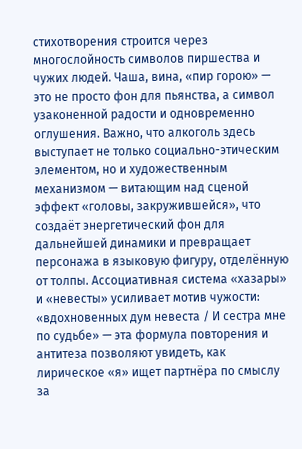стихотворения строится через многослойность символов пиршества и чужих людей. Чаша, вина, «пир горою» — это не просто фон для пьянства, а символ узаконенной радости и одновременно оглушения. Важно, что алкоголь здесь выступает не только социально-этическим элементом, но и художественным механизмом — витающим над сценой эффект «головы, закружившейся», что создаёт энергетический фон для дальнейшей динамики и превращает персонажа в языковую фигуру, отделённую от толпы. Ассоциативная система «хазары» и «невесты» усиливает мотив чужости: «вдохновенных дум невеста / И сестра мне по судьбе» — эта формула повторения и антитеза позволяют увидеть, как лирическое «я» ищет партнёра по смыслу за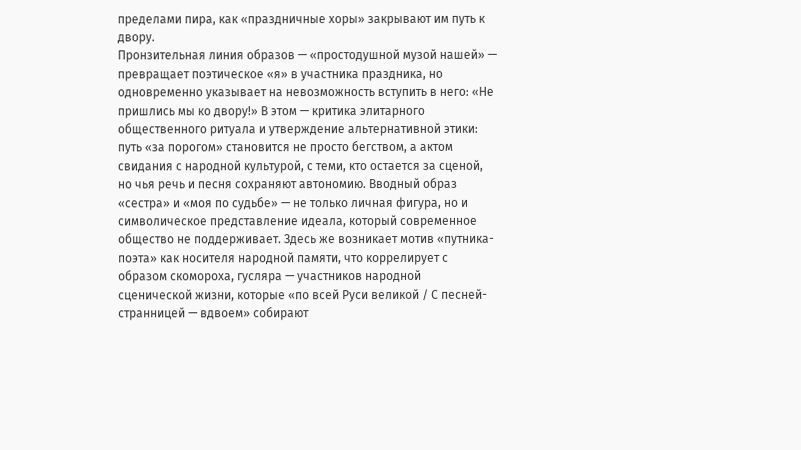пределами пира, как «праздничные хоры» закрывают им путь к двору.
Пронзительная линия образов — «простодушной музой нашей» — превращает поэтическое «я» в участника праздника, но одновременно указывает на невозможность вступить в него: «Не пришлись мы ко двору!» В этом — критика элитарного общественного ритуала и утверждение альтернативной этики: путь «за порогом» становится не просто бегством, а актом свидания с народной культурой, с теми, кто остается за сценой, но чья речь и песня сохраняют автономию. Вводный образ «сестра» и «моя по судьбе» — не только личная фигура, но и символическое представление идеала, который современное общество не поддерживает. Здесь же возникает мотив «путника-поэта» как носителя народной памяти, что коррелирует с образом скомороха, гусляра — участников народной сценической жизни, которые «по всей Руси великой / С песней-странницей — вдвоем» собирают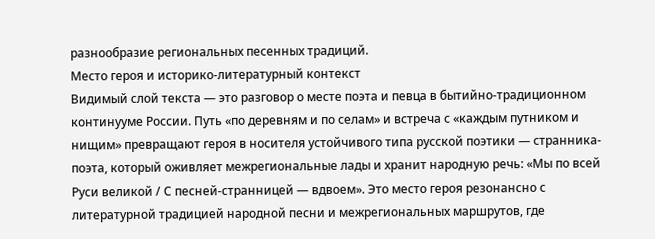разнообразие региональных песенных традиций.
Место героя и историко-литературный контекст
Видимый слой текста — это разговор о месте поэта и певца в бытийно-традиционном континууме России. Путь «по деревням и по селам» и встреча с «каждым путником и нищим» превращают героя в носителя устойчивого типа русской поэтики — странника-поэта, который оживляет межрегиональные лады и хранит народную речь: «Мы по всей Руси великой / С песней-странницей — вдвоем». Это место героя резонансно с литературной традицией народной песни и межрегиональных маршрутов, где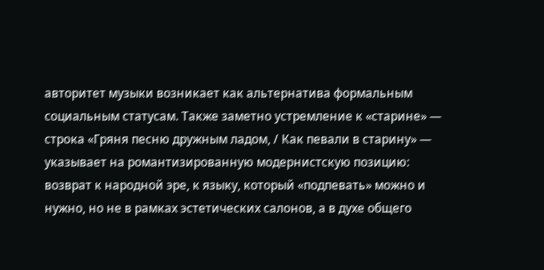авторитет музыки возникает как альтернатива формальным социальным статусам. Также заметно устремление к «старине» — строка «Гряня песню дружным ладом, / Как певали в старину» — указывает на романтизированную модернистскую позицию: возврат к народной эре, к языку, который «подпевать» можно и нужно, но не в рамках эстетических салонов, а в духе общего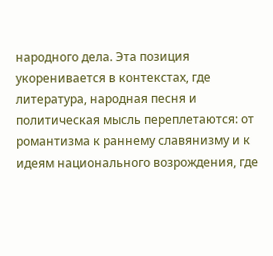народного дела. Эта позиция укоренивается в контекстах, где литература, народная песня и политическая мысль переплетаются: от романтизма к раннему славянизму и к идеям национального возрождения, где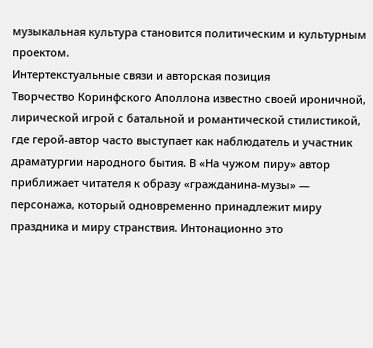музыкальная культура становится политическим и культурным проектом.
Интертекстуальные связи и авторская позиция
Творчество Коринфского Аполлона известно своей ироничной, лирической игрой с батальной и романтической стилистикой, где герой-автор часто выступает как наблюдатель и участник драматургии народного бытия. В «На чужом пиру» автор приближает читателя к образу «гражданина-музы» — персонажа, который одновременно принадлежит миру праздника и миру странствия. Интонационно это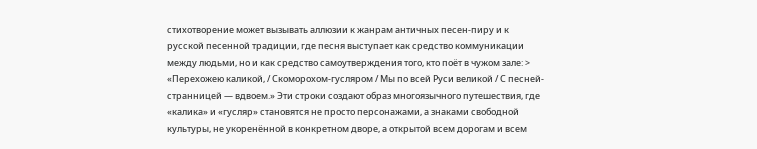стихотворение может вызывать аллюзии к жанрам античных песен-пиру и к русской песенной традиции, где песня выступает как средство коммуникации между людьми, но и как средство самоутверждения того, кто поёт в чужом зале: > «Перехожею каликой, / Скоморохом-гусляром / Мы по всей Руси великой / С песней-странницей — вдвоем.» Эти строки создают образ многоязычного путешествия, где «калика» и «гусляр» становятся не просто персонажами, а знаками свободной культуры, не укоренённой в конкретном дворе, а открытой всем дорогам и всем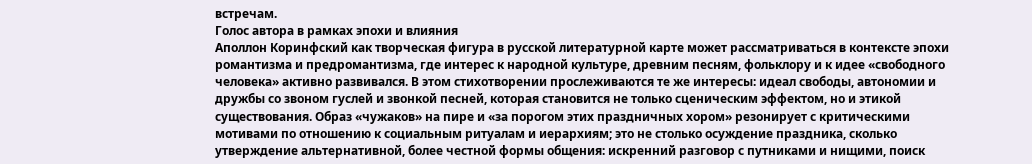встречам.
Голос автора в рамках эпохи и влияния
Аполлон Коринфский как творческая фигура в русской литературной карте может рассматриваться в контексте эпохи романтизма и предромантизма, где интерес к народной культуре, древним песням, фольклору и к идее «свободного человека» активно развивался. В этом стихотворении прослеживаются те же интересы: идеал свободы, автономии и дружбы со звоном гуслей и звонкой песней, которая становится не только сценическим эффектом, но и этикой существования. Образ «чужаков» на пире и «за порогом этих праздничных хором» резонирует с критическими мотивами по отношению к социальным ритуалам и иерархиям; это не столько осуждение праздника, сколько утверждение альтернативной, более честной формы общения: искренний разговор с путниками и нищими, поиск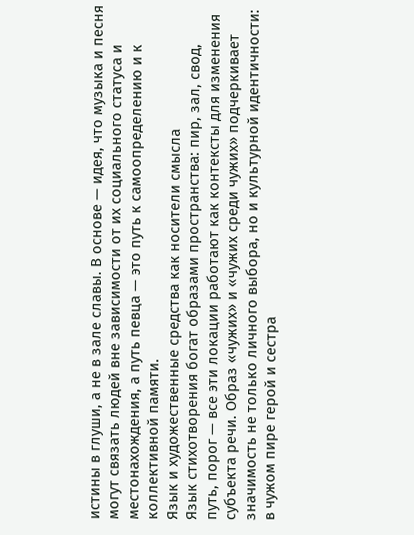истины в глуши, а не в зале славы. В основе — идея, что музыка и песня могут связать людей вне зависимости от их социального статуса и местонахождения, а путь певца — это путь к самоопределению и к коллективной памяти.
Язык и художественные средства как носители смысла
Язык стихотворения богат образами пространства: пир, зал, свод, путь, порог — все эти локации работают как контексты для изменения субъекта речи. Образ «чужих» и «чужих среди чужих» подчеркивает значимость не только личного выбора, но и культурной идентичности: в чужом пире герой и сестра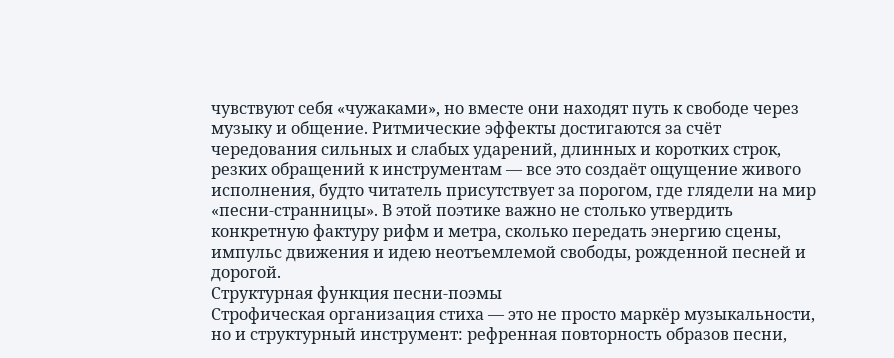чувствуют себя «чужаками», но вместе они находят путь к свободе через музыку и общение. Ритмические эффекты достигаются за счёт чередования сильных и слабых ударений, длинных и коротких строк, резких обращений к инструментам — все это создаёт ощущение живого исполнения, будто читатель присутствует за порогом, где глядели на мир «песни-странницы». В этой поэтике важно не столько утвердить конкретную фактуру рифм и метра, сколько передать энергию сцены, импульс движения и идею неотъемлемой свободы, рожденной песней и дорогой.
Структурная функция песни-поэмы
Строфическая организация стиха — это не просто маркёр музыкальности, но и структурный инструмент: рефренная повторность образов песни,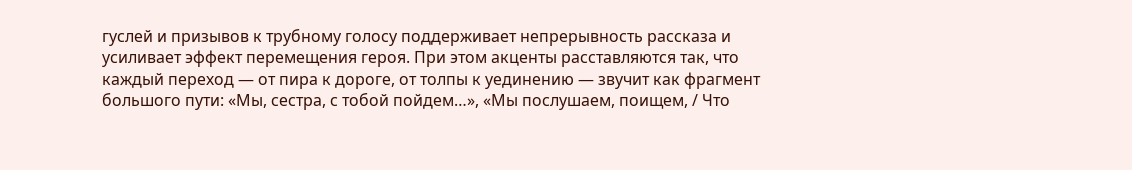гуслей и призывов к трубному голосу поддерживает непрерывность рассказа и усиливает эффект перемещения героя. При этом акценты расставляются так, что каждый переход — от пира к дороге, от толпы к уединению — звучит как фрагмент большого пути: «Мы, сестра, с тобой пойдем…», «Мы послушаем, поищем, / Что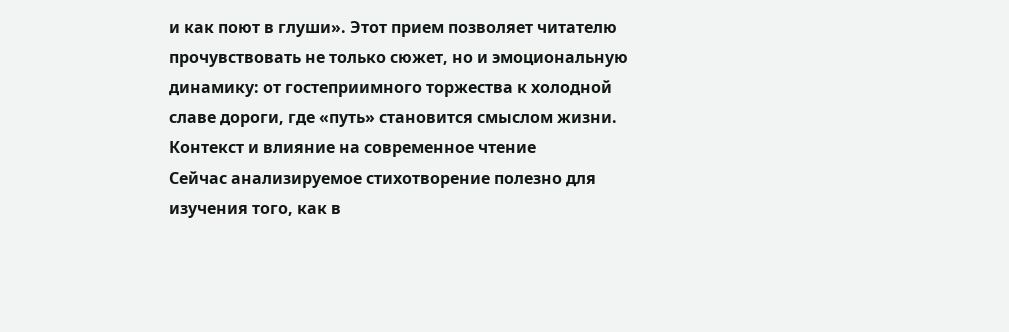и как поют в глуши». Этот прием позволяет читателю прочувствовать не только сюжет, но и эмоциональную динамику: от гостеприимного торжества к холодной славе дороги, где «путь» становится смыслом жизни.
Контекст и влияние на современное чтение
Сейчас анализируемое стихотворение полезно для изучения того, как в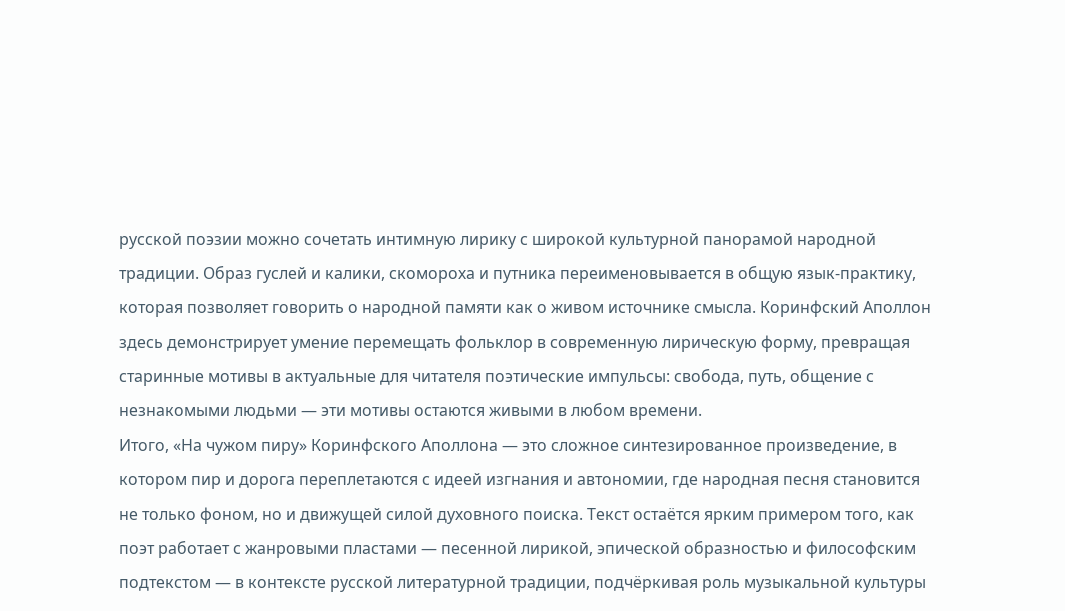русской поэзии можно сочетать интимную лирику с широкой культурной панорамой народной традиции. Образ гуслей и калики, скомороха и путника переименовывается в общую язык-практику, которая позволяет говорить о народной памяти как о живом источнике смысла. Коринфский Аполлон здесь демонстрирует умение перемещать фольклор в современную лирическую форму, превращая старинные мотивы в актуальные для читателя поэтические импульсы: свобода, путь, общение с незнакомыми людьми — эти мотивы остаются живыми в любом времени.
Итого, «На чужом пиру» Коринфского Аполлона — это сложное синтезированное произведение, в котором пир и дорога переплетаются с идеей изгнания и автономии, где народная песня становится не только фоном, но и движущей силой духовного поиска. Текст остаётся ярким примером того, как поэт работает с жанровыми пластами — песенной лирикой, эпической образностью и философским подтекстом — в контексте русской литературной традиции, подчёркивая роль музыкальной культуры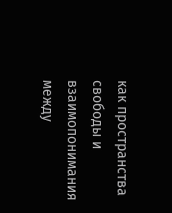как пространства свободы и взаимопонимания между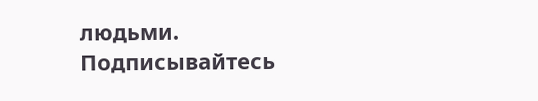людьми.
Подписывайтесь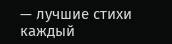— лучшие стихи каждый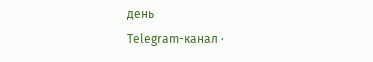день
Telegram-канал ·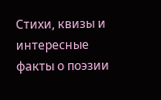Стихи, квизы и интересные факты о поэзии